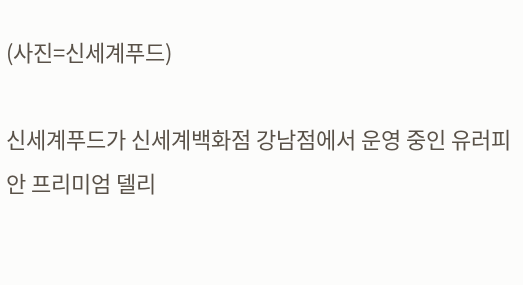(사진=신세계푸드)

신세계푸드가 신세계백화점 강남점에서 운영 중인 유러피안 프리미엄 델리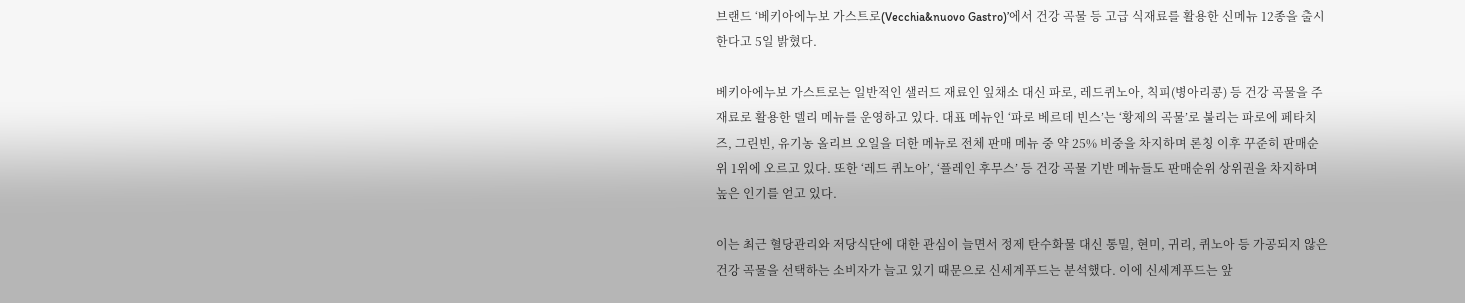브랜드 ‘베키아에누보 가스트로(Vecchia&nuovo Gastro)’에서 건강 곡물 등 고급 식재료를 활용한 신메뉴 12종을 출시한다고 5일 밝혔다.

베키아에누보 가스트로는 일반적인 샐러드 재료인 잎채소 대신 파로, 레드퀴노아, 칙피(병아리콩) 등 건강 곡물을 주재료로 활용한 델리 메뉴를 운영하고 있다. 대표 메뉴인 ‘파로 베르데 빈스’는 ‘황제의 곡물’로 불리는 파로에 페타치즈, 그린빈, 유기농 올리브 오일을 더한 메뉴로 전체 판매 메뉴 중 약 25% 비중을 차지하며 론칭 이후 꾸준히 판매순위 1위에 오르고 있다. 또한 ‘레드 퀴노아’, ‘플레인 후무스’ 등 건강 곡물 기반 메뉴들도 판매순위 상위권을 차지하며 높은 인기를 얻고 있다.

이는 최근 혈당관리와 저당식단에 대한 관심이 늘면서 정제 탄수화물 대신 통밀, 현미, 귀리, 퀴노아 등 가공되지 않은 건강 곡물을 선택하는 소비자가 늘고 있기 때문으로 신세계푸드는 분석했다. 이에 신세계푸드는 앞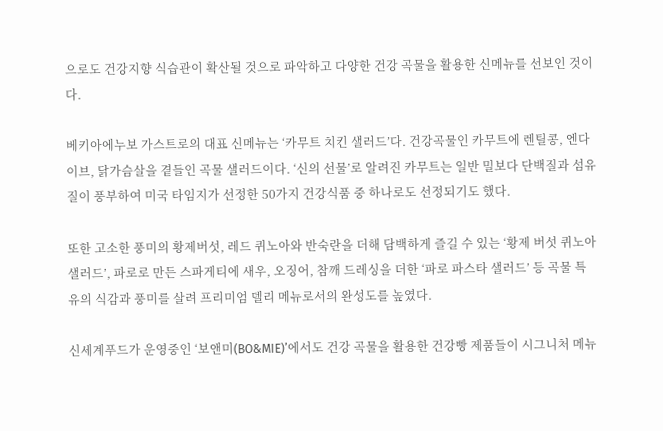으로도 건강지향 식습관이 확산될 것으로 파악하고 다양한 건강 곡물을 활용한 신메뉴를 선보인 것이다.

베키아에누보 가스트로의 대표 신메뉴는 ‘카무트 치킨 샐러드’다. 건강곡물인 카무트에 렌틸콩, 엔다이브, 닭가슴살을 곁들인 곡물 샐러드이다. ‘신의 선물’로 알려진 카무트는 일반 밀보다 단백질과 섬유질이 풍부하여 미국 타임지가 선정한 50가지 건강식품 중 하나로도 선정되기도 했다.

또한 고소한 풍미의 황제버섯, 레드 퀴노아와 반숙란을 더해 담백하게 즐길 수 있는 ‘황제 버섯 퀴노아 샐러드’, 파로로 만든 스파게티에 새우, 오징어, 참깨 드레싱을 더한 ‘파로 파스타 샐러드’ 등 곡물 특유의 식감과 풍미를 살려 프리미엄 델리 메뉴로서의 완성도를 높였다.

신세계푸드가 운영중인 ‘보앤미(BO&MIE)’에서도 건강 곡물을 활용한 건강빵 제품들이 시그니처 메뉴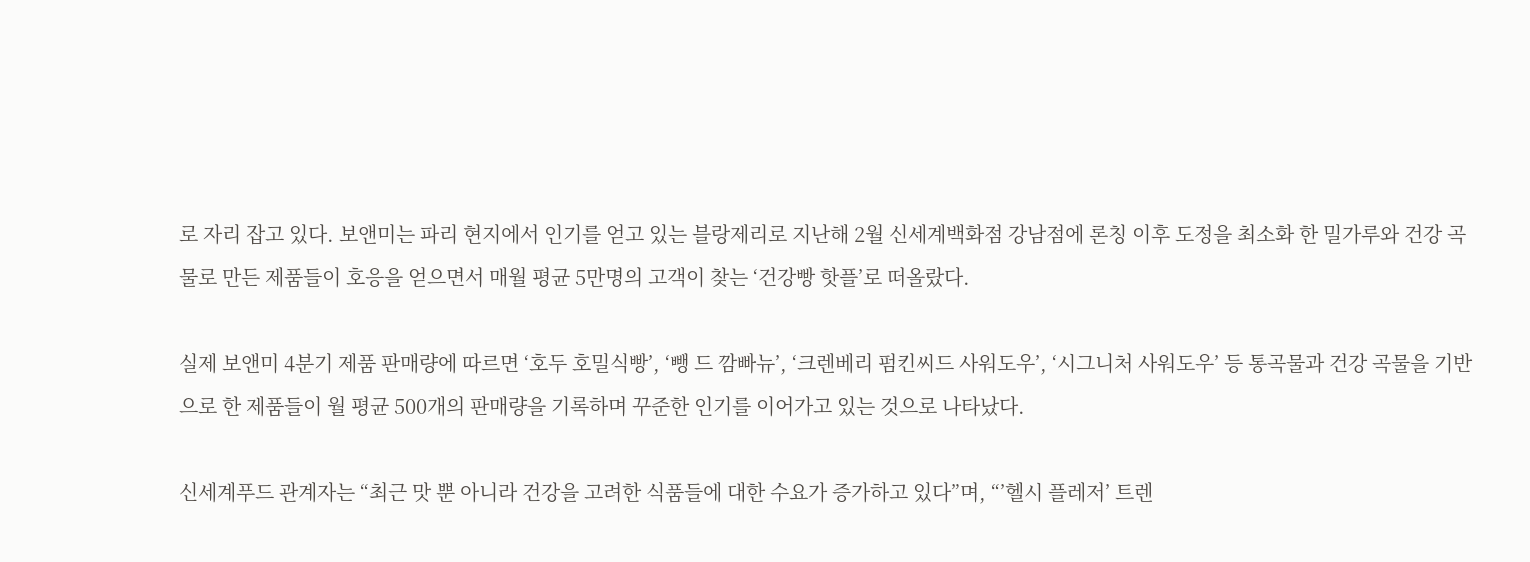로 자리 잡고 있다. 보앤미는 파리 현지에서 인기를 얻고 있는 블랑제리로 지난해 2월 신세계백화점 강남점에 론칭 이후 도정을 최소화 한 밀가루와 건강 곡물로 만든 제품들이 호응을 얻으면서 매월 평균 5만명의 고객이 찾는 ‘건강빵 핫플’로 떠올랐다.

실제 보앤미 4분기 제품 판매량에 따르면 ‘호두 호밀식빵’, ‘뺑 드 깜빠뉴’, ‘크렌베리 펌킨씨드 사워도우’, ‘시그니처 사워도우’ 등 통곡물과 건강 곡물을 기반으로 한 제품들이 월 평균 500개의 판매량을 기록하며 꾸준한 인기를 이어가고 있는 것으로 나타났다.

신세계푸드 관계자는 “최근 맛 뿐 아니라 건강을 고려한 식품들에 대한 수요가 증가하고 있다”며, “’헬시 플레저’ 트렌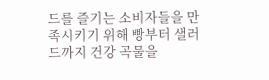드를 즐기는 소비자들을 만족시키기 위해 빵부터 샐러드까지 건강 곡물을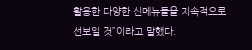활용한 다양한 신메뉴들을 지속적으로 선보일 것”이라고 말했다.